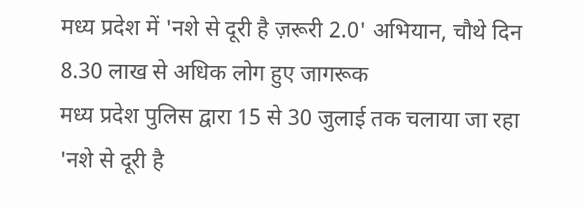मध्य प्रदेश में 'नशे से दूरी है ज़रूरी 2.0' अभियान, चौथे दिन 8.30 लाख से अधिक लोग हुए जागरूक
मध्य प्रदेश पुलिस द्वारा 15 से 30 जुलाई तक चलाया जा रहा 'नशे से दूरी है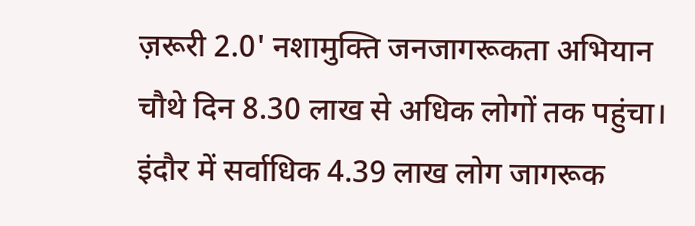ज़रूरी 2.0' नशामुक्ति जनजागरूकता अभियान चौथे दिन 8.30 लाख से अधिक लोगों तक पहुंचा। इंदौर में सर्वाधिक 4.39 लाख लोग जागरूक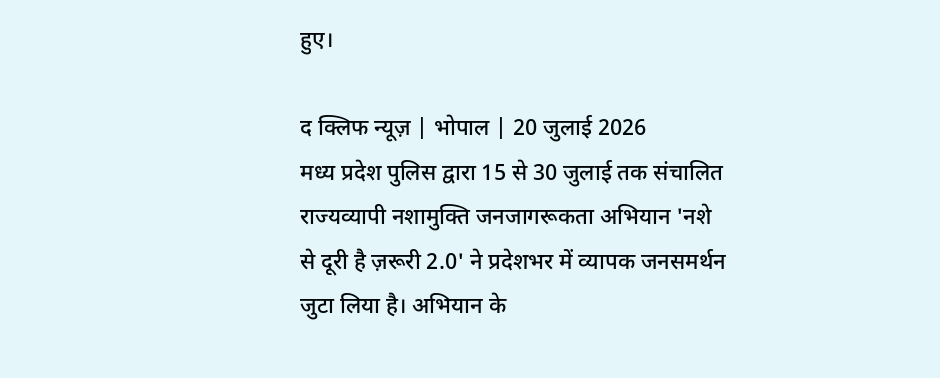हुए।

द क्लिफ न्यूज़ | भोपाल | 20 जुलाई 2026
मध्य प्रदेश पुलिस द्वारा 15 से 30 जुलाई तक संचालित राज्यव्यापी नशामुक्ति जनजागरूकता अभियान 'नशे से दूरी है ज़रूरी 2.0' ने प्रदेशभर में व्यापक जनसमर्थन जुटा लिया है। अभियान के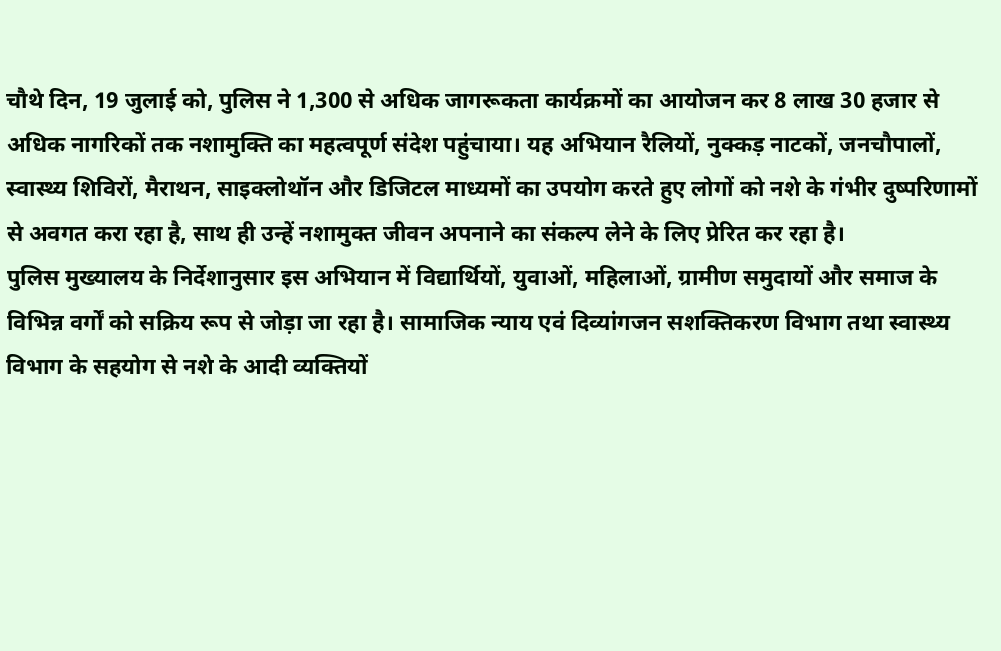चौथे दिन, 19 जुलाई को, पुलिस ने 1,300 से अधिक जागरूकता कार्यक्रमों का आयोजन कर 8 लाख 30 हजार से अधिक नागरिकों तक नशामुक्ति का महत्वपूर्ण संदेश पहुंचाया। यह अभियान रैलियों, नुक्कड़ नाटकों, जनचौपालों, स्वास्थ्य शिविरों, मैराथन, साइक्लोथॉन और डिजिटल माध्यमों का उपयोग करते हुए लोगों को नशे के गंभीर दुष्परिणामों से अवगत करा रहा है, साथ ही उन्हें नशामुक्त जीवन अपनाने का संकल्प लेने के लिए प्रेरित कर रहा है।
पुलिस मुख्यालय के निर्देशानुसार इस अभियान में विद्यार्थियों, युवाओं, महिलाओं, ग्रामीण समुदायों और समाज के विभिन्न वर्गों को सक्रिय रूप से जोड़ा जा रहा है। सामाजिक न्याय एवं दिव्यांगजन सशक्तिकरण विभाग तथा स्वास्थ्य विभाग के सहयोग से नशे के आदी व्यक्तियों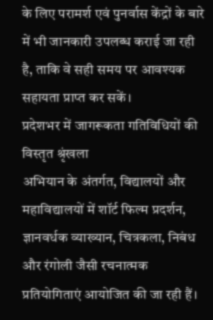के लिए परामर्श एवं पुनर्वास केंद्रों के बारे में भी जानकारी उपलब्ध कराई जा रही है, ताकि वे सही समय पर आवश्यक सहायता प्राप्त कर सकें।
प्रदेशभर में जागरूकता गतिविधियों की विस्तृत श्रृंखला
अभियान के अंतर्गत, विद्यालयों और महाविद्यालयों में शॉर्ट फिल्म प्रदर्शन, ज्ञानवर्धक व्याख्यान, चित्रकला, निबंध और रंगोली जैसी रचनात्मक प्रतियोगिताएं आयोजित की जा रही हैं।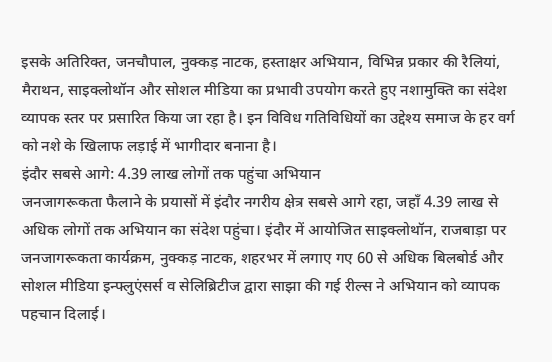इसके अतिरिक्त, जनचौपाल, नुक्कड़ नाटक, हस्ताक्षर अभियान, विभिन्न प्रकार की रैलियां, मैराथन, साइक्लोथॉन और सोशल मीडिया का प्रभावी उपयोग करते हुए नशामुक्ति का संदेश व्यापक स्तर पर प्रसारित किया जा रहा है। इन विविध गतिविधियों का उद्देश्य समाज के हर वर्ग को नशे के खिलाफ लड़ाई में भागीदार बनाना है।
इंदौर सबसे आगे: 4.39 लाख लोगों तक पहुंचा अभियान
जनजागरूकता फैलाने के प्रयासों में इंदौर नगरीय क्षेत्र सबसे आगे रहा, जहाँ 4.39 लाख से अधिक लोगों तक अभियान का संदेश पहुंचा। इंदौर में आयोजित साइक्लोथॉन, राजबाड़ा पर जनजागरूकता कार्यक्रम, नुक्कड़ नाटक, शहरभर में लगाए गए 60 से अधिक बिलबोर्ड और सोशल मीडिया इन्फ्लुएंसर्स व सेलिब्रिटीज द्वारा साझा की गई रील्स ने अभियान को व्यापक पहचान दिलाई।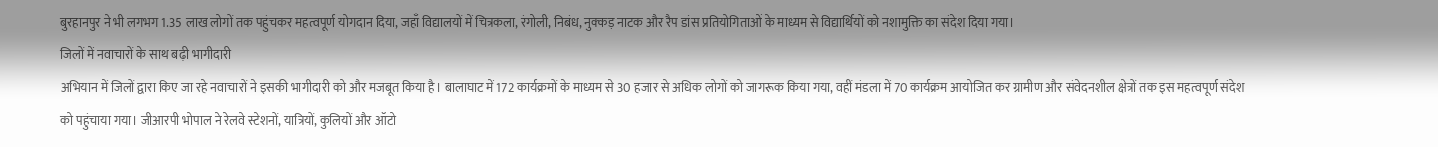बुरहानपुर ने भी लगभग 1.35 लाख लोगों तक पहुंचकर महत्वपूर्ण योगदान दिया, जहाँ विद्यालयों में चित्रकला, रंगोली, निबंध, नुक्कड़ नाटक और रैप डांस प्रतियोगिताओं के माध्यम से विद्यार्थियों को नशामुक्ति का संदेश दिया गया।
जिलों में नवाचारों के साथ बढ़ी भागीदारी
अभियान में जिलों द्वारा किए जा रहे नवाचारों ने इसकी भागीदारी को और मजबूत किया है। बालाघाट में 172 कार्यक्रमों के माध्यम से 30 हजार से अधिक लोगों को जागरूक किया गया, वहीं मंडला में 70 कार्यक्रम आयोजित कर ग्रामीण और संवेदनशील क्षेत्रों तक इस महत्वपूर्ण संदेश को पहुंचाया गया। जीआरपी भोपाल ने रेलवे स्टेशनों, यात्रियों, कुलियों और ऑटो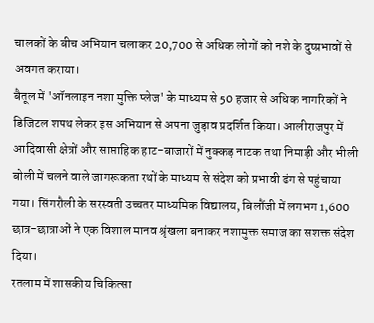चालकों के बीच अभियान चलाकर 20,700 से अधिक लोगों को नशे के दुष्प्रभावों से अवगत कराया।
बैतूल में 'ऑनलाइन नशा मुक्ति प्लेज' के माध्यम से 50 हजार से अधिक नागरिकों ने डिजिटल शपथ लेकर इस अभियान से अपना जुड़ाव प्रदर्शित किया। आलीराजपुर में आदिवासी क्षेत्रों और साप्ताहिक हाट-बाजारों में नुक्कड़ नाटक तथा निमाड़ी और भीली बोली में चलने वाले जागरूकता रथों के माध्यम से संदेश को प्रभावी ढंग से पहुंचाया गया। सिंगरौली के सरस्वती उच्चतर माध्यमिक विद्यालय, बिलौंजी में लगभग 1,600 छात्र-छात्राओं ने एक विशाल मानव श्रृंखला बनाकर नशामुक्त समाज का सशक्त संदेश दिया।
रतलाम में शासकीय चिकित्सा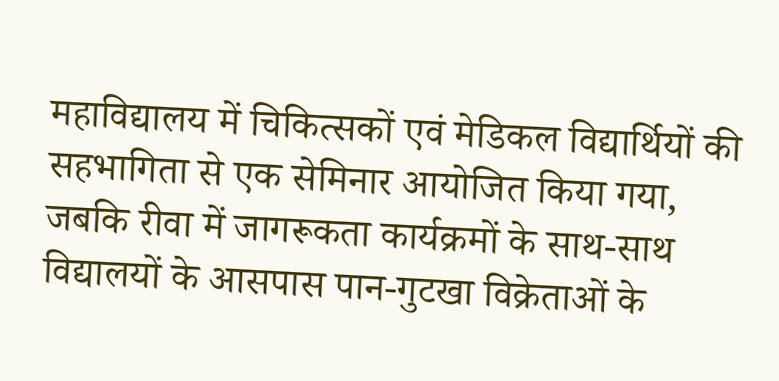महाविद्यालय में चिकित्सकों एवं मेडिकल विद्यार्थियों की सहभागिता से एक सेमिनार आयोजित किया गया, जबकि रीवा में जागरूकता कार्यक्रमों के साथ-साथ विद्यालयों के आसपास पान-गुटखा विक्रेताओं के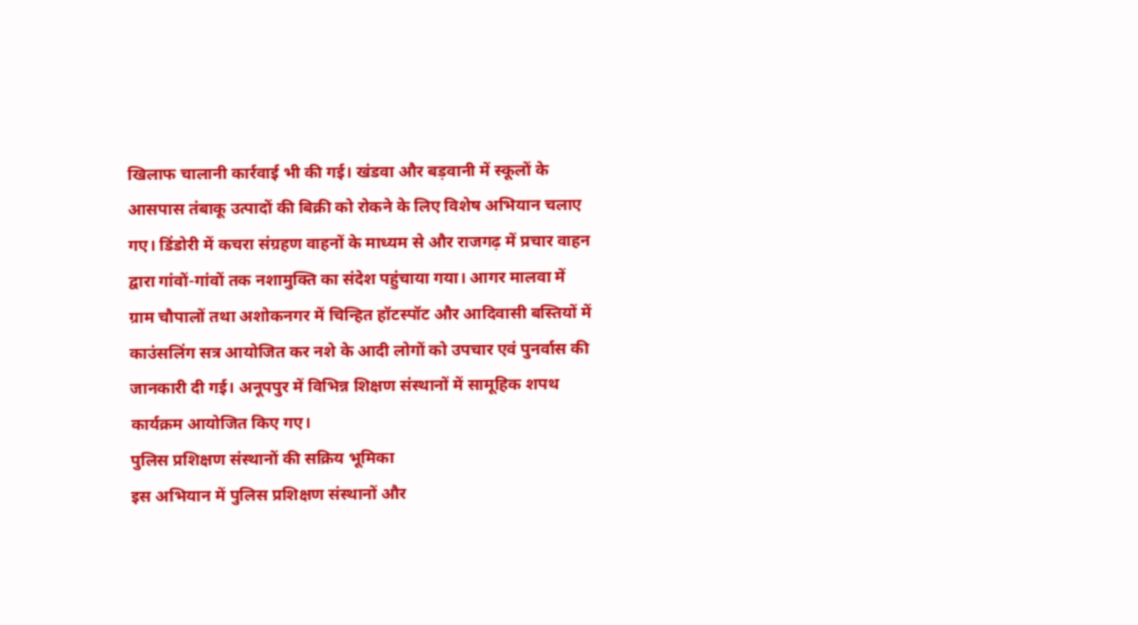खिलाफ चालानी कार्रवाई भी की गई। खंडवा और बड़वानी में स्कूलों के आसपास तंबाकू उत्पादों की बिक्री को रोकने के लिए विशेष अभियान चलाए गए। डिंडोरी में कचरा संग्रहण वाहनों के माध्यम से और राजगढ़ में प्रचार वाहन द्वारा गांवों-गांवों तक नशामुक्ति का संदेश पहुंचाया गया। आगर मालवा में ग्राम चौपालों तथा अशोकनगर में चिन्हित हॉटस्पॉट और आदिवासी बस्तियों में काउंसलिंग सत्र आयोजित कर नशे के आदी लोगों को उपचार एवं पुनर्वास की जानकारी दी गई। अनूपपुर में विभिन्न शिक्षण संस्थानों में सामूहिक शपथ कार्यक्रम आयोजित किए गए।
पुलिस प्रशिक्षण संस्थानों की सक्रिय भूमिका
इस अभियान में पुलिस प्रशिक्षण संस्थानों और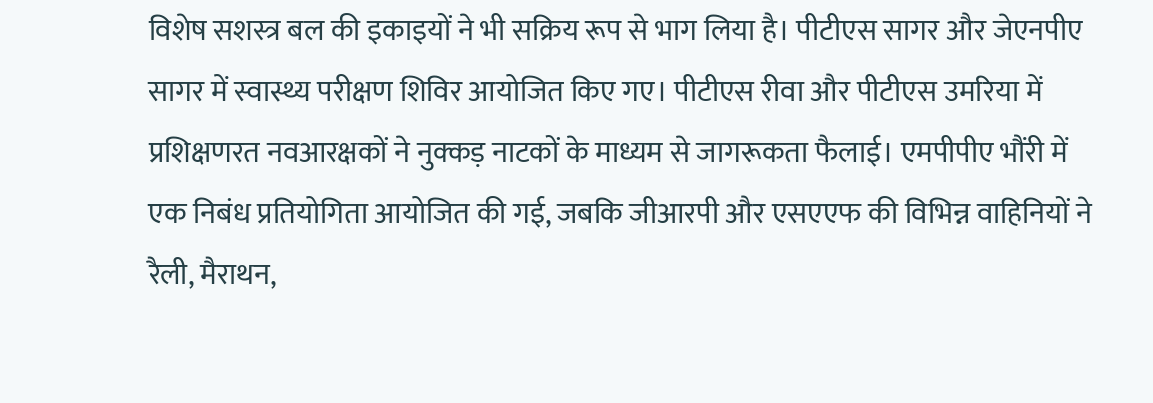विशेष सशस्त्र बल की इकाइयों ने भी सक्रिय रूप से भाग लिया है। पीटीएस सागर और जेएनपीए सागर में स्वास्थ्य परीक्षण शिविर आयोजित किए गए। पीटीएस रीवा और पीटीएस उमरिया में प्रशिक्षणरत नवआरक्षकों ने नुक्कड़ नाटकों के माध्यम से जागरूकता फैलाई। एमपीपीए भौंरी में एक निबंध प्रतियोगिता आयोजित की गई, जबकि जीआरपी और एसएएफ की विभिन्न वाहिनियों ने रैली, मैराथन,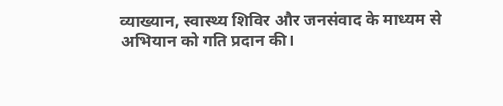व्याख्यान, स्वास्थ्य शिविर और जनसंवाद के माध्यम से अभियान को गति प्रदान की।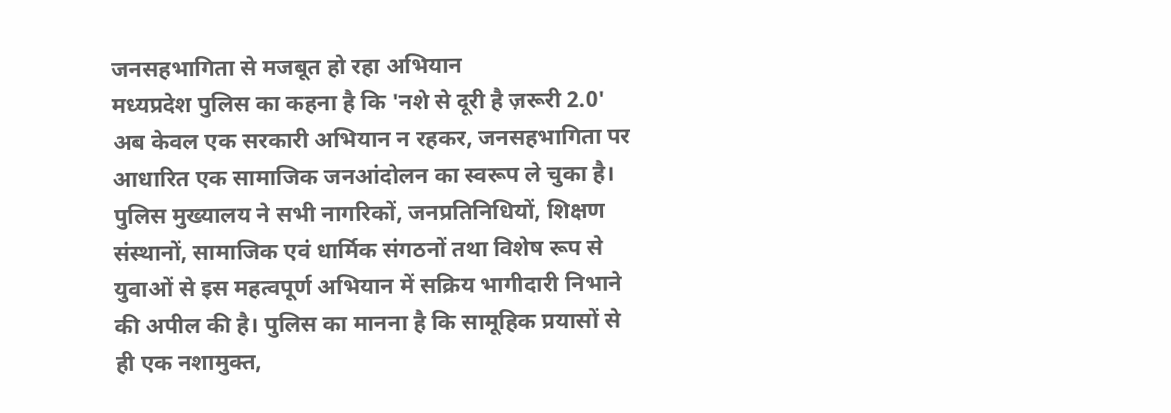जनसहभागिता से मजबूत हो रहा अभियान
मध्यप्रदेश पुलिस का कहना है कि 'नशे से दूरी है ज़रूरी 2.0' अब केवल एक सरकारी अभियान न रहकर, जनसहभागिता पर आधारित एक सामाजिक जनआंदोलन का स्वरूप ले चुका है। पुलिस मुख्यालय ने सभी नागरिकों, जनप्रतिनिधियों, शिक्षण संस्थानों, सामाजिक एवं धार्मिक संगठनों तथा विशेष रूप से युवाओं से इस महत्वपूर्ण अभियान में सक्रिय भागीदारी निभाने की अपील की है। पुलिस का मानना है कि सामूहिक प्रयासों से ही एक नशामुक्त,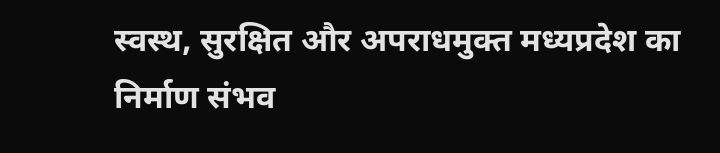स्वस्थ, सुरक्षित और अपराधमुक्त मध्यप्रदेश का निर्माण संभव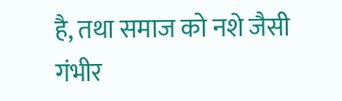है, तथा समाज को नशे जैसी गंभीर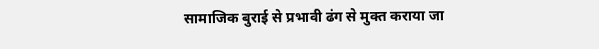सामाजिक बुराई से प्रभावी ढंग से मुक्त कराया जा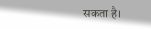सकता है।